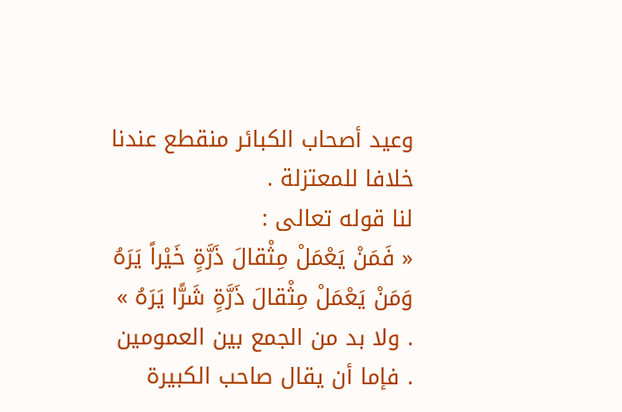وعيد أصحاب الكبائر منقطع عندنا خلافا للمعتزلة .
لنا قوله تعالى :
« فَمَنْ يَعْمَلْ مِثْقالَ ذَرَّةٍ خَيْراً يَرَهُ وَمَنْ يَعْمَلْ مِثْقالَ ذَرَّةٍ شَرًّا يَرَهُ »
. ولا بد من الجمع بين العمومين . فإما أن يقال صاحب الكبيرة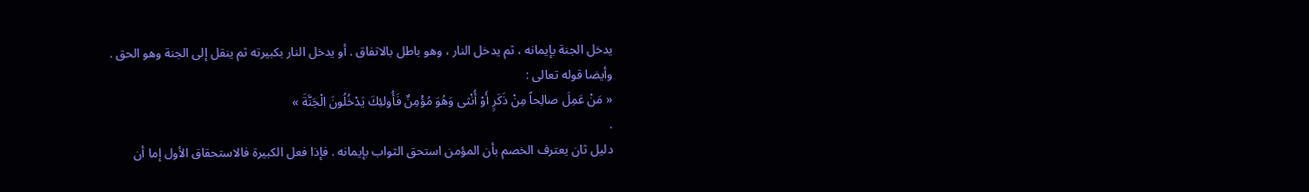يدخل الجنة بإيمانه ، ثم يدخل النار ، وهو باطل بالاتفاق . أو يدخل النار بكبيرته ثم ينقل إلى الجنة وهو الحق .
وأيضا قوله تعالى :
« مَنْ عَمِلَ صالِحاً مِنْ ذَكَرٍ أَوْ أُنْثى وَهُوَ مُؤْمِنٌ فَأُولئِكَ يَدْخُلُونَ الْجَنَّةَ »
.
دليل ثان يعترف الخصم بأن المؤمن استحق الثواب بإيمانه . فإذا فعل الكبيرة فالاستحقاق الأول إما أن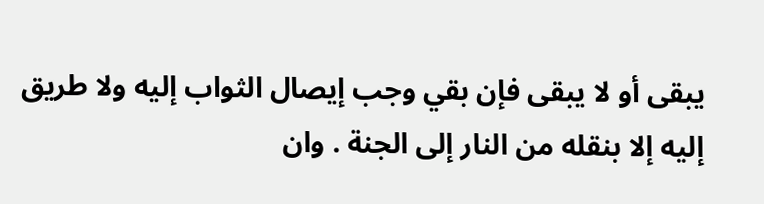يبقى أو لا يبقى فإن بقي وجب إيصال الثواب إليه ولا طريق إليه إلا بنقله من النار إلى الجنة . وان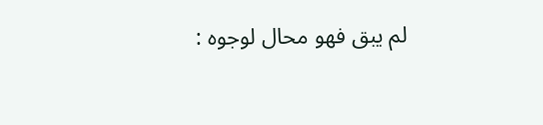لم يبق فهو محال لوجوه :